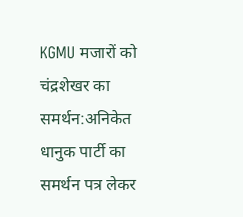KGMU मजारों को चंद्रशेखर का समर्थन:अनिकेत धानुक पार्टी का समर्थन पत्र लेकर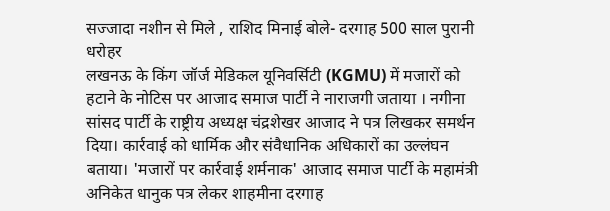सज्जादा नशीन से मिले , राशिद मिनाई बोले- दरगाह 500 साल पुरानी धरोहर
लखनऊ के किंग जॉर्ज मेडिकल यूनिवर्सिटी (KGMU) में मजारों को हटाने के नोटिस पर आजाद समाज पार्टी ने नाराजगी जताया । नगीना सांसद पार्टी के राष्ट्रीय अध्यक्ष चंद्रशेखर आजाद ने पत्र लिखकर समर्थन दिया। कार्रवाई को धार्मिक और संवैधानिक अधिकारों का उल्लंघन बताया। 'मजारों पर कार्रवाई शर्मनाक' आजाद समाज पार्टी के महामंत्री अनिकेत धानुक पत्र लेकर शाहमीना दरगाह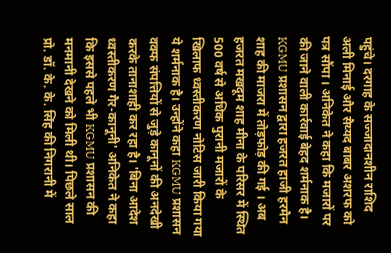पहुंचे। दरगाह के सज्जादानशीन राशिद अली मिनाई और सैय्यद बाबर अशरफ को पत्र सौंपा । अनिकेत ने कहा कि मजारों पर की जाने वाली कार्रवाई बेहद शर्मनाक है। KGMU प्रशासन द्वारा हजरत हाजी हरमैन शाह की माजरा में तोड़फोड़ की गई । अब हजरत मखदूम शाह मीना के परिसर में स्थित 500 वर्ष से अधिक पुरानी मजारों के खिलाफ ध्वस्तीकरण नोटिस जारी किया गया ये शर्मनाक है। उन्होंने कहा KGMU प्रशासन वक्फ संपत्तियों से जुड़े कानूनों की अनदेखी करके तानाशाही कर रहा है। 'बिना आदेश ध्वस्तीकरण गैर-कानूनी' अनिकेत ने कहा कि इससे पहले भी KGMU प्रशासन की मनमानी देखने को मिली थी। पिछले साल प्रो. डॉ. के. के. सिंह की निगरानी में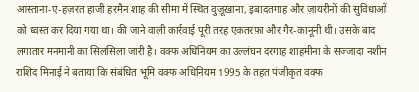आस्ताना-ए-हज़रत हाजी हरमैन शाह की सीमा में स्थित वुज़ूख़ाना, इबादतगाह और ज़ायरीनों की सुविधाओं को ध्वस्त कर दिया गया था। की जाने वाली कार्रवाई पूरी तरह एकतरफ़ा और गैर-कानूनी थी। उसके बाद लगातार मनमानी का सिलसिला जारी है। वक्फ अधिनियम का उल्लंघन दरगाह शाहमीना के सज्जादा नशीन राशिद मिनाई ने बताया कि संबंधित भूमि वक्फ अधिनियम 1995 के तहत पंजीकृत वक्फ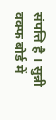संपत्ति है । सुन्नी वक्फ बोर्ड में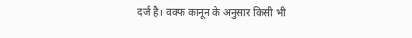दर्ज है। वक्फ कानून के अनुसार किसी भी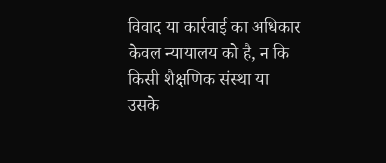विवाद या कार्रवाई का अधिकार केवल न्यायालय को है, न कि किसी शैक्षणिक संस्था या उसके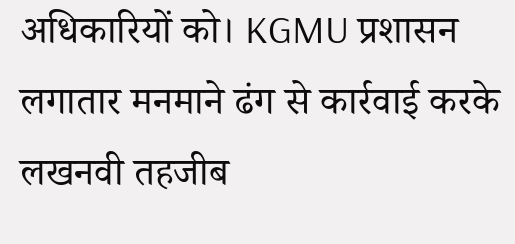अधिकारियों को। KGMU प्रशासन लगातार मनमाने ढंग से कार्रवाई करके लखनवी तहजीब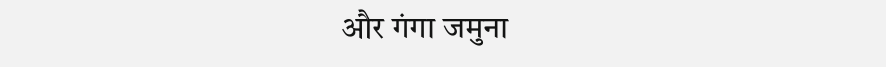और गंगा जमुना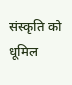संस्कृति को धूमिल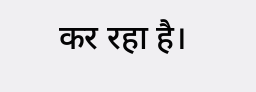कर रहा है।